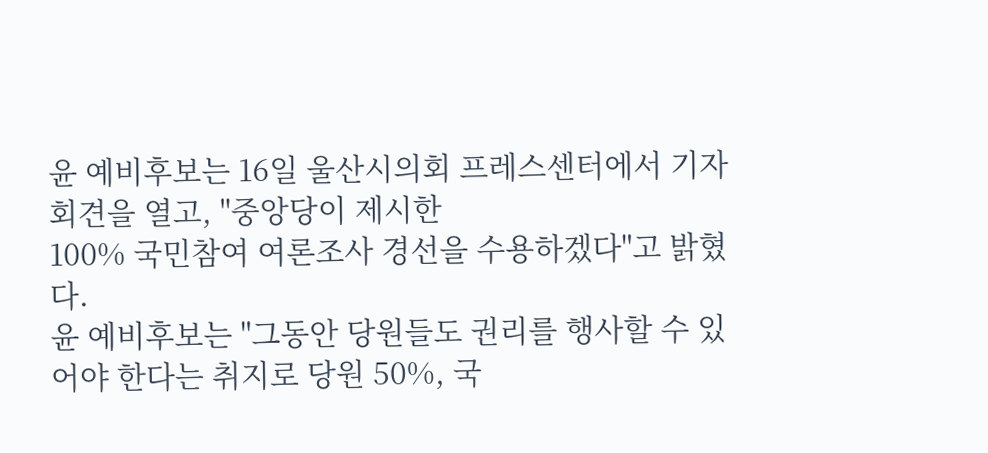윤 예비후보는 16일 울산시의회 프레스센터에서 기자회견을 열고, "중앙당이 제시한
100% 국민참여 여론조사 경선을 수용하겠다"고 밝혔다.
윤 예비후보는 "그동안 당원들도 권리를 행사할 수 있어야 한다는 취지로 당원 50%, 국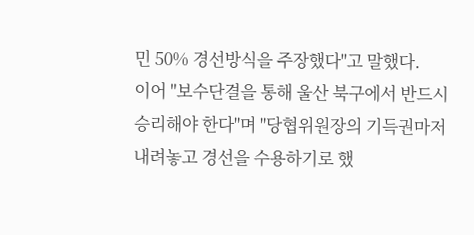민 50% 경선방식을 주장했다"고 말했다.
이어 "보수단결을 통해 울산 북구에서 반드시 승리해야 한다"며 "당협위원장의 기득권마저 내려놓고 경선을 수용하기로 했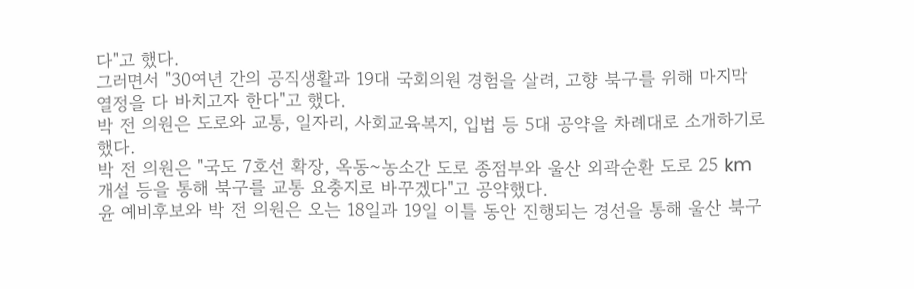다"고 했다.
그러면서 "30여년 간의 공직생활과 19대 국회의원 경험을 살려, 고향 북구를 위해 마지막 열정을 다 바치고자 한다"고 했다.
박 전 의원은 도로와 교통, 일자리, 사회교육복지, 입법 등 5대 공약을 차례대로 소개하기로 했다.
박 전 의원은 "국도 7호선 확장, 옥동~농소간 도로 종점부와 울산 외곽순환 도로 25 km 개설 등을 통해 북구를 교통 요충지로 바꾸겠다"고 공약했다.
윤 예비후보와 박 전 의원은 오는 18일과 19일 이틀 동안 진행되는 경선을 통해 울산 북구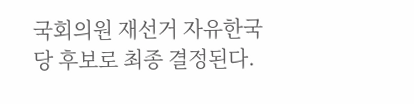국회의원 재선거 자유한국당 후보로 최종 결정된다.